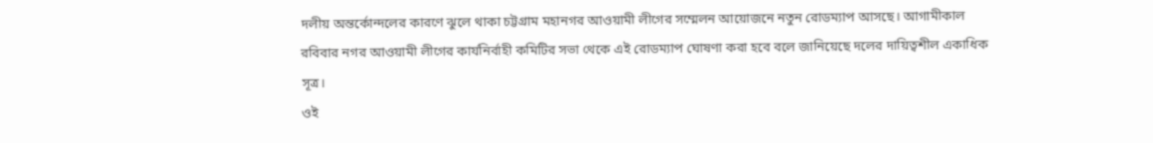দলীয় অন্তর্কোন্দলের কারণে ঝুলে থাকা চট্টগ্রাম মহানগর আওয়ামী লীগের সম্মেলন আয়োজনে নতুন রোডম্যাপ আসছে। আগামীকাল রবিবার নগর আওয়ামী লীগের কার্যনির্বাহী কমিটির সভা থেকে এই রোডম্যাপ ঘোষণা করা হবে বলে জানিয়েছে দলের দায়িত্বশীল একাধিক সূত্র।
ওই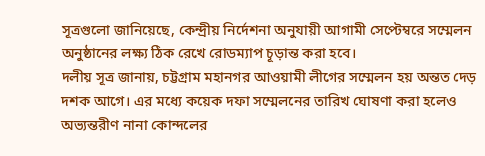সূত্রগুলো জানিয়েছে, কেন্দ্রীয় নির্দেশনা অনুযায়ী আগামী সেপ্টেম্বরে সম্মেলন অনুষ্ঠানের লক্ষ্য ঠিক রেখে রোডম্যাপ চূড়ান্ত করা হবে।
দলীয় সূত্র জানায়, চট্টগ্রাম মহানগর আওয়ামী লীগের সম্মেলন হয় অন্তত দেড় দশক আগে। এর মধ্যে কয়েক দফা সম্মেলনের তারিখ ঘোষণা করা হলেও অভ্যন্তরীণ নানা কোন্দলের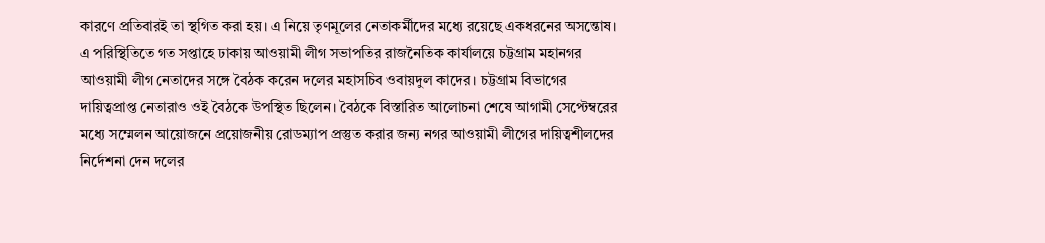কারণে প্রতিবারই তা স্থগিত করা হয়। এ নিয়ে তৃণমূলের নেতাকর্মীদের মধ্যে রয়েছে একধরনের অসন্তোষ। এ পরিস্থিতিতে গত সপ্তাহে ঢাকায় আওয়ামী লীগ সভাপতির রাজনৈতিক কার্যালয়ে চট্টগ্রাম মহানগর আওয়ামী লীগ নেতাদের সঙ্গে বৈঠক করেন দলের মহাসচিব ওবায়দুল কাদের। চট্টগ্রাম বিভাগের দায়িত্বপ্রাপ্ত নেতারাও ওই বৈঠকে উপস্থিত ছিলেন। বৈঠকে বিস্তারিত আলোচনা শেষে আগামী সেপ্টেম্বরের মধ্যে সম্মেলন আয়োজনে প্রয়োজনীয় রোডম্যাপ প্রস্তুত করার জন্য নগর আওয়ামী লীগের দায়িত্বশীলদের নির্দেশনা দেন দলের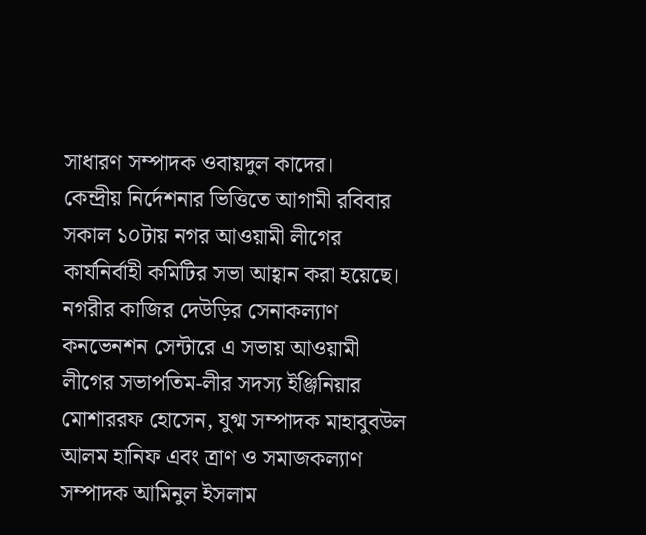সাধারণ সম্পাদক ওবায়দুল কাদের।
কেন্দ্রীয় নির্দেশনার ভিত্তিতে আগামী রবিবার সকাল ১০টায় নগর আওয়ামী লীগের কার্যনির্বাহী কমিটির সভা আহ্বান করা হয়েছে। নগরীর কাজির দেউড়ির সেনাকল্যাণ কনভেনশন সেন্টারে এ সভায় আওয়ামী লীগের সভাপতিম-লীর সদস্য ইঞ্জিনিয়ার মোশাররফ হোসেন, যুগ্ম সম্পাদক মাহাবুবউল আলম হানিফ এবং ত্রাণ ও সমাজকল্যাণ সম্পাদক আমিনুল ইসলাম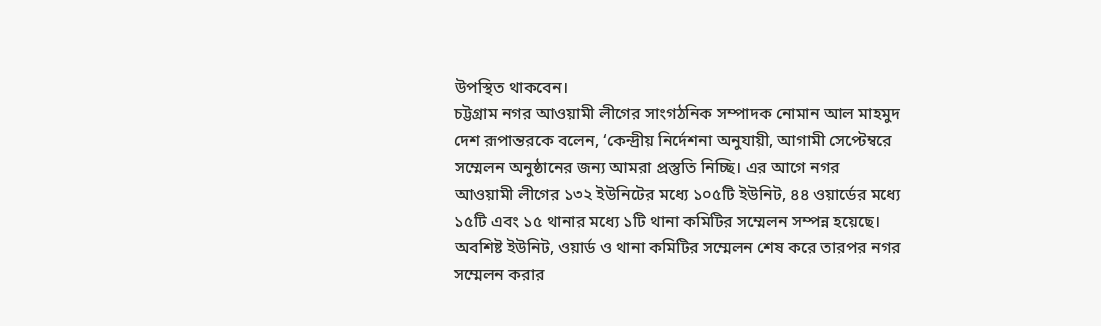উপস্থিত থাকবেন।
চট্টগ্রাম নগর আওয়ামী লীগের সাংগঠনিক সম্পাদক নোমান আল মাহমুদ দেশ রূপান্তরকে বলেন, ‘কেন্দ্রীয় নির্দেশনা অনুযায়ী, আগামী সেপ্টেম্বরে সম্মেলন অনুষ্ঠানের জন্য আমরা প্রস্তুতি নিচ্ছি। এর আগে নগর আওয়ামী লীগের ১৩২ ইউনিটের মধ্যে ১০৫টি ইউনিট, ৪৪ ওয়ার্ডের মধ্যে ১৫টি এবং ১৫ থানার মধ্যে ১টি থানা কমিটির সম্মেলন সম্পন্ন হয়েছে। অবশিষ্ট ইউনিট, ওয়ার্ড ও থানা কমিটির সম্মেলন শেষ করে তারপর নগর সম্মেলন করার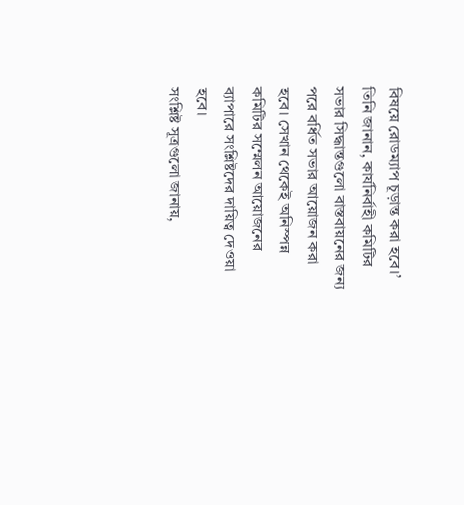বিষয়ে রোডম্যাপ চূড়ান্ত করা হবে।’ তিনি জানান, কার্যনির্বাহী কমিটির সভার সিদ্ধান্তগুলো বাস্তবায়নের জন্য পরে বর্ধিত সভার আয়োজন করা হবে। সেখান থেকেই অনিস্পন্ন কমিটির সম্মেলন আয়োজনের ব্যাপারে সংশ্লিষ্টদের দায়িত্ব দেওয়া হবে।
সংশ্লিষ্ট সূত্রগুলো জানায়,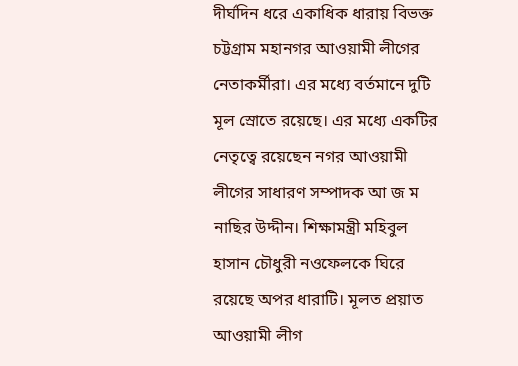দীর্ঘদিন ধরে একাধিক ধারায় বিভক্ত চট্টগ্রাম মহানগর আওয়ামী লীগের নেতাকর্মীরা। এর মধ্যে বর্তমানে দুটি মূল স্রোতে রয়েছে। এর মধ্যে একটির নেতৃত্বে রয়েছেন নগর আওয়ামী লীগের সাধারণ সম্পাদক আ জ ম নাছির উদ্দীন। শিক্ষামন্ত্রী মহিবুল হাসান চৌধুরী নওফেলকে ঘিরে রয়েছে অপর ধারাটি। মূলত প্রয়াত আওয়ামী লীগ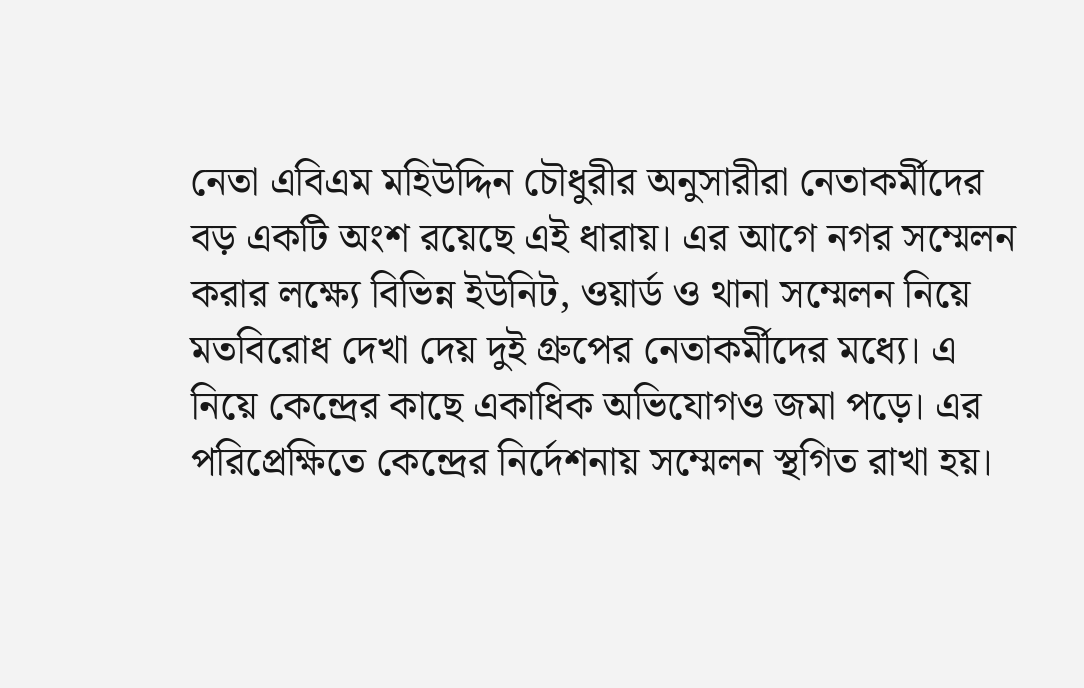নেতা এবিএম মহিউদ্দিন চৌধুরীর অনুসারীরা নেতাকর্মীদের বড় একটি অংশ রয়েছে এই ধারায়। এর আগে নগর সম্মেলন করার লক্ষ্যে বিভিন্ন ইউনিট, ওয়ার্ড ও থানা সম্মেলন নিয়ে মতবিরোধ দেখা দেয় দুই গ্রুপের নেতাকর্মীদের মধ্যে। এ নিয়ে কেন্দ্রের কাছে একাধিক অভিযোগও জমা পড়ে। এর পরিপ্রেক্ষিতে কেন্দ্রের নির্দেশনায় সম্মেলন স্থগিত রাখা হয়।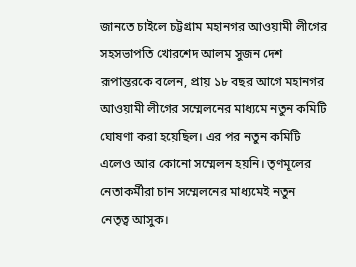জানতে চাইলে চট্টগ্রাম মহানগর আওয়ামী লীগের সহসভাপতি খোরশেদ আলম সুজন দেশ রূপান্তরকে বলেন, প্রায় ১৮ বছর আগে মহানগর আওয়ামী লীগের সম্মেলনের মাধ্যমে নতুন কমিটি ঘোষণা করা হয়েছিল। এর পর নতুন কমিটি এলেও আর কোনো সম্মেলন হয়নি। তৃণমূলের নেতাকর্মীরা চান সম্মেলনের মাধ্যমেই নতুন নেতৃত্ব আসুক।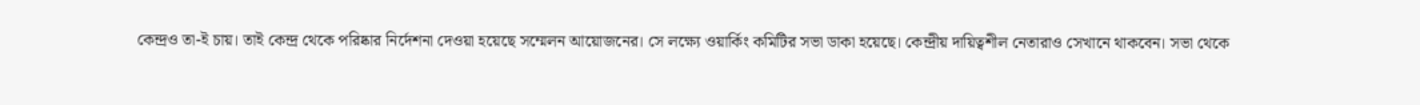কেন্দ্রও তা-ই চায়। তাই কেন্দ্র থেকে পরিষ্কার নির্দেশনা দেওয়া হয়েছে সম্মেলন আয়োজনের। সে লক্ষ্যে ওয়ার্কিং কমিটির সভা ডাকা হয়েছে। কেন্দ্রীয় দায়িত্বশীল নেতারাও সেখানে থাকবেন। সভা থেকে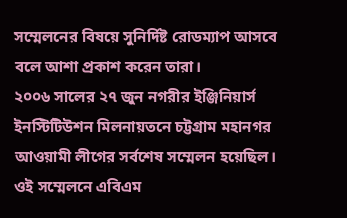সম্মেলনের বিষয়ে সুনির্দিষ্ট রোডম্যাপ আসবে বলে আশা প্রকাশ করেন তারা।
২০০৬ সালের ২৭ জুন নগরীর ইঞ্জিনিয়ার্স ইনস্টিটিউশন মিলনায়তনে চট্টগ্রাম মহানগর আওয়ামী লীগের সর্বশেষ সম্মেলন হয়েছিল। ওই সম্মেলনে এবিএম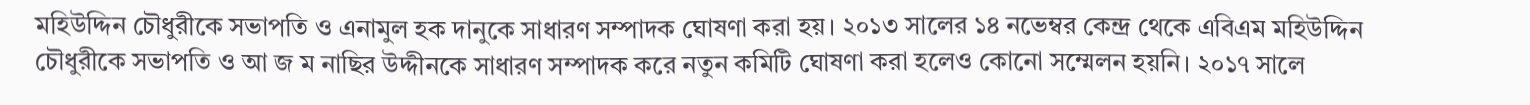মহিউদ্দিন চৌধুরীকে সভাপতি ও এনামুল হক দানুকে সাধারণ সম্পাদক ঘোষণা করা হয়। ২০১৩ সালের ১৪ নভেম্বর কেন্দ্র থেকে এবিএম মহিউদ্দিন চৌধুরীকে সভাপতি ও আ জ ম নাছির উদ্দীনকে সাধারণ সম্পাদক করে নতুন কমিটি ঘোষণা করা হলেও কোনো সম্মেলন হয়নি। ২০১৭ সালে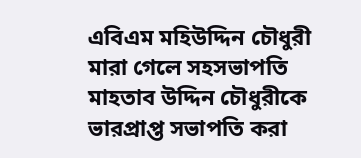এবিএম মহিউদ্দিন চৌধুরী মারা গেলে সহসভাপতি মাহতাব উদ্দিন চৌধুরীকে ভারপ্রাপ্ত সভাপতি করা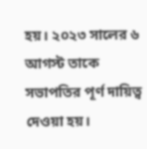হয়। ২০২৩ সালের ৬ আগস্ট তাকে সভাপতির পূর্ণ দায়িত্ব দেওয়া হয়।